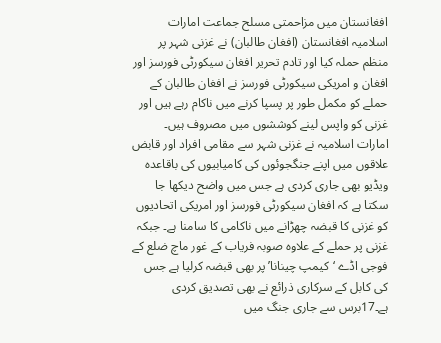افغانستان میں مزاحمتی مسلح جماعت امارات اسلامیہ افغانستان (افغان طالبان) نے غزنی شہر پر منظم حملہ کیا اور تادم تحریر افغان سیکورٹی فورسز اور افغان و امریکی سیکورٹی فورسز نے افغان طالبان کے حملے کو مکمل طور پر پسپا کرنے میں ناکام رہے ہیں اور غزنی کو واپس لینے کوششوں میں مصروف ہیں۔ امارات اسلامیہ نے غزنی شہر سے مقامی افراد اور قابض علاقوں میں اپنے جنگجوئوں کی کامیابیوں کی باقاعدہ ویڈیو بھی جاری کردی ہے جس میں واضح دیکھا جا سکتا ہے کہ افغان سیکورٹی فورسز اور امریکی اتحادیوں کو غزنی کا قبضہ چھڑانے میں ناکامی کا سامنا ہے۔ جبکہ غزنی پر حملے کے علاوہ صوبہ فریاب کے غور ماچ ضلع کے فوجی اڈے ‘کیمپ چینانا’پر بھی قبضہ کرلیا ہے جس کی کابل کے سرکاری ذرائع نے بھی تصدیق کردی ہے۔17برس سے جاری جنگ میں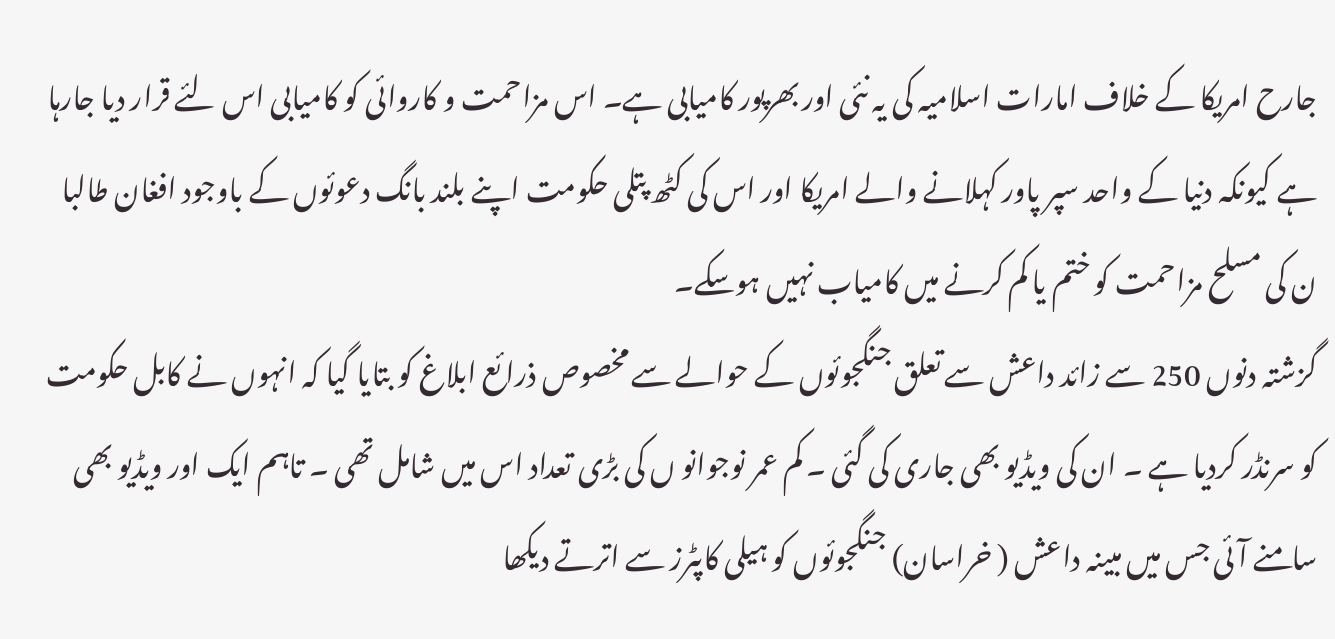جارح امریکا کے خلاف امارات اسلامیہ کی یہ نئی اور بھرپور کامیابی ہے۔ اس مزاحمت و کاروائی کو کامیابی اس لئے قرار دیا جارہا ہے کیونکہ دنیا کے واحد سپر پاور کہلانے والے امریکا اور اس کی کٹھ پتلی حکومت اپنے بلند بانگ دعوئوں کے باوجود افغان طالبا ن کی مسلح مزاحمت کو ختم یا کم کرنے میں کامیاب نہیں ہوسکے۔
گزشتہ دنوں 250 سے زائد داعش سے تعلق جنگجوئوں کے حوالے سے مخصوص ذرائع ابلاغ کو بتایا گیا کہ انہوں نے کابل حکومت کو سرنڈر کردیا ہے ۔ ان کی ویڈیو بھی جاری کی گئی ۔ کم عمر نوجوانو ں کی بڑی تعداد اس میں شامل تھی ۔ تاہم ایک اور ویڈیو بھی سامنے آئی جس میں مبینہ داعش ( خراسان) جنگجوئوں کو ہیلی کاپٹرز سے اترتے دیکھا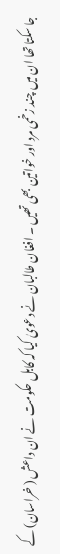جا سکتا تھا ان میں چند زخمی مرد اور خواتین بھی تھیں ۔ افغان طالبان نے دعویٰ کیا کہ کابل حکومت نے ان داعش ( خراسان) کے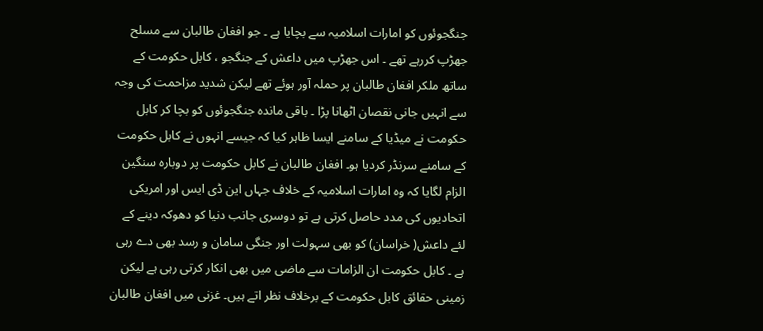جنگجوئوں کو امارات اسلامیہ سے بچایا ہے ۔ جو افغان طالبان سے مسلح جھڑپ کررہے تھے ۔ اس جھڑپ میں داعش کے جنگجو ، کابل حکومت کے ساتھ ملکر افغان طالبان پر حملہ آور ہوئے تھے لیکن شدید مزاحمت کی وجہ سے انہیں جانی نقصان اٹھانا پڑا ۔ باقی ماندہ جنگجوئوں کو بچا کر کابل حکومت نے میڈیا کے سامنے ایسا ظاہر کیا کہ جیسے انہوں نے کابل حکومت کے سامنے سرنڈر کردیا ہو۔ افغان طالبان نے کابل حکومت پر دوبارہ سنگین الزام لگایا کہ وہ امارات اسلامیہ کے خلاف جہاں این ڈی ایس اور امریکی اتحادیوں کی مدد حاصل کرتی ہے تو دوسری جانب دنیا کو دھوکہ دینے کے لئے داعش( خراسان) کو بھی سہولت اور جنگی سامان و رسد بھی دے رہی ہے ۔ کابل حکومت ان الزامات سے ماضی میں بھی انکار کرتی رہی ہے لیکن زمینی حقائق کابل حکومت کے برخلاف نظر اتے ہیں۔ غزنی میں افغان طالبان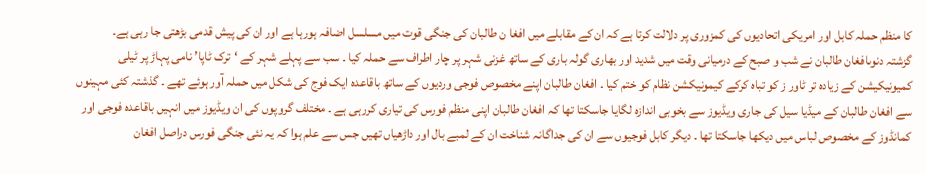کا منظم حملہ کابل اور امریکی اتحادیوں کی کمزوری پر دلالت کرتا ہے کہ ان کے مقابلے میں افغا ن طالبان کی جنگی قوت میں مسلسل اضافہ ہورہا ہے اور ان کی پیش قدمی بڑھتی جا رہی ہے۔
گزشتہ دنوںافغان طالبان نے شب و صبح کے درمیانی وقت میں شدید اور بھاری گولہ باری کے ساتھ غزنی شہر پر چار اطراف سے حملہ کیا ۔ سب سے پہلے شہر کے ‘ترک ٹاپا’ نامی پہاڑ پر ٹیلی کمیونیکیشن کے زیادہ تر ٹاور ز کو تباہ کرکے کیمونیکشن نظام کو ختم کیا ۔ افغان طالبان اپنے مخصوص فوجی وردیوں کے ساتھ باقاعدہ ایک فوج کی شکل میں حملہ آور ہوئے تھے ۔ گذشتہ کئی مہینوں سے افغان طالبان کے میڈیا سیل کی جاری ویڈیوز سے بخوبی اندازہ لگایا جاسکتا تھا کہ افغان طالبان اپنی منظم فورس کی تیاری کررہی ہے ۔ مختلف گروپوں کی ان ویڈیوز میں انہیں باقاعدہ فوجی اور کمانڈوز کے مخصوص لباس میں دیکھا جاسکتا تھا ۔ دیگر کابل فوجیوں سے ان کی جداگانہ شناخت ان کے لمبے بال اور داڑھیاں تھیں جس سے علم ہوا کہ یہ نئی جنگی فورس دراصل افغان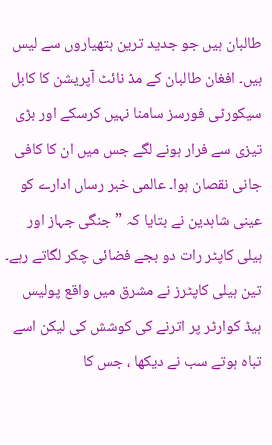طالبان ہیں جو جدید ترین ہتھیاروں سے لیس ہیں۔ افغان طالبان کے مڈ نائٹ آپریشن کا کابل سیکورٹی فورسز سامنا نہیں کرسکے اور بڑی تیزی سے فرار ہونے لگے جس میں ان کا کافی جانی نقصان ہوا۔ عالمی خبر رساں ادارے کو عینی شاہدین نے بتایا کہ ”جنگی جہاز اور ہیلی کاپٹر رات دو بجے فضائی چکر لگاتے رہے۔
تین ہیلی کاپٹرز نے مشرق میں واقع پولیس ہیڈ کوارٹر پر اترنے کی کوشش کی لیکن اسے تباہ ہوتے سب نے دیکھا ، جس کا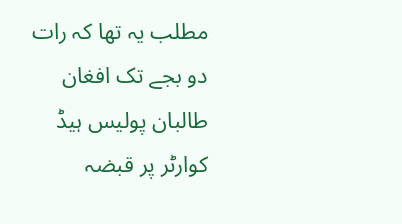مطلب یہ تھا کہ رات دو بجے تک افغان طالبان پولیس ہیڈ کوارٹر پر قبضہ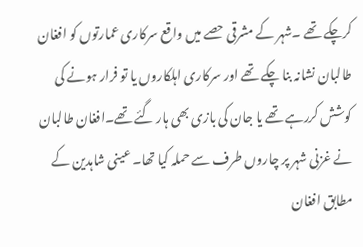کرچکے تھے ۔شہر کے مشرقی حصے میں واقع سرکاری عمارتوں کو افغان طالبان نشانہ بنا چکے تھے اور سرکاری اہلکاروں یا تو فرار ہونے کی کوشش کررہے تھے یا جان کی بازی بھی ہار گئے تھے۔افغان طالبان نے غزنی شہر پر چاروں طرف سے حملہ کیا تھا۔ عینی شاہدین کے مطابق افغان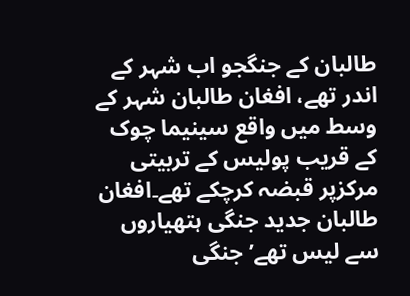طالبان کے جنگجو اب شہر کے اندر تھے، افغان طالبان شہر کے وسط میں واقع سینیما چوک کے قریب پولیس کے تربیتی مرکزپر قبضہ کرچکے تھے۔افغان طالبان جدید جنگی ہتھیاروں سے لیس تھے’ جنگی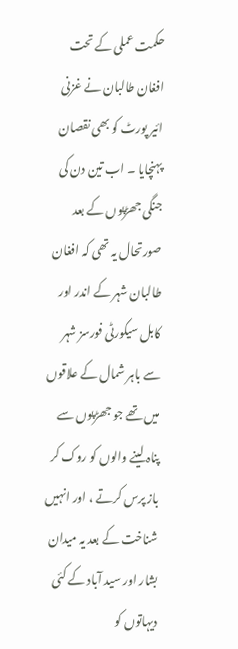حکمت عملی کے تحت افغان طالبان نے غزنی ائیر پورٹ کو بھی نقصان پہنچایا ۔ اب تین دن کی جنگی جھڑپوں کے بعد صورتحال یہ تھی کہ افغان طالبان شہر کے اندر اور کابل سیکورٹی فورسز شہر سے باہر شمال کے علاقوں میں تھے جو جھڑپوں سے پناہ لینے والوں کو روک کر باز پرس کرتے ، اور انہیں شناخت کے بعد یہ میدان بشار اور سید آباد کے کئی دیہاتوں کو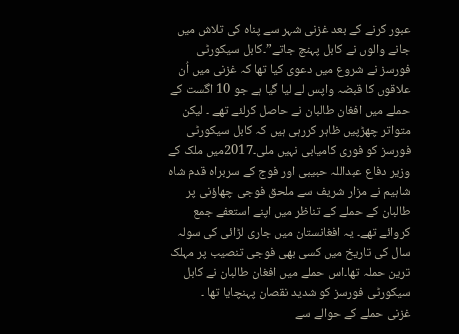عبور کرنے کے بعد غزنی شہر سے پناہ کی تلاش میں جانے والوں نے کابل پہنچ جاتے”۔کابل سیکورٹی فورسز نے شروع میں دعوی کیا تھا کہ غزنی میں اُن علاقوں کا قبضہ واپس لے لیا گیا ہے جو 10 اگست کے حملے میں افغان طالبان نے حاصل کرلئے تھے ۔ لیکن متواتر چھڑپیں ظاہر کررہی ہیں کہ کابل سیکورٹی فورسز کو فوری کامیابی نہیں ملی۔2017میں ملک کے وزیر دفاع عبداللہ حبیبی اور فوج کے سربراہ قدم شاہ شاہیم نے مزار شریف سے ملحق فوجی چھاؤنی پر طالبان کے حملے کے تناظر میں اپنے استعفے جمع کروائے تھے۔ یہ افغانستان میں جاری لڑائی کی سولہ سال کی تاریخ میں کسی بھی فوجی تنصیب پر مہلک ترین حملہ تھا۔اس حملے میں افغان طالبان نے کابل سیکورٹی فورسز کو شدید نقصان پہنچایا تھا ۔
غزنی حملے کے حوالے سے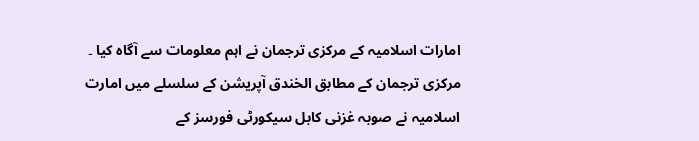امارات اسلامیہ کے مرکزی ترجمان نے اہم معلومات سے آگاہ کیا ۔ مرکزی ترجمان کے مطابق الخندق آپریشن کے سلسلے میں امارت اسلامیہ نے صوبہ غزنی کابل سیکورٹی فورسز کے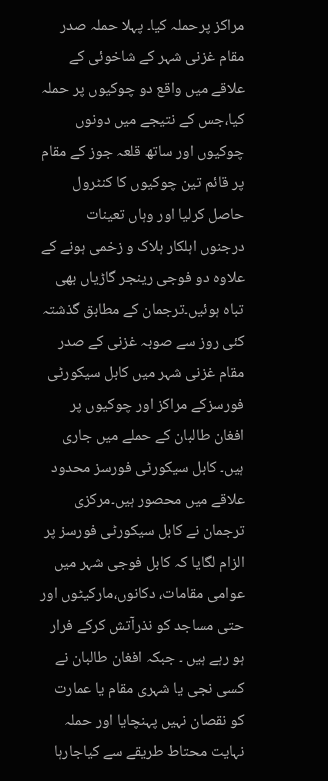مراکز پرحملہ کیا۔ پہلا حملہ صدر مقام غزنی شہر کے شاخوئی کے علاقے میں واقع دو چوکیوں پر حملہ کیا،جس کے نتیجے میں دونوں چوکیوں اور ساتھ قلعہ جوز کے مقام پر قائم تین چوکیوں کا کنٹرول حاصل کرلیا اور وہاں تعینات درجنوں اہلکار ہلاک و زخمی ہونے کے علاوہ دو فوجی رینجر گاڑیاں بھی تباہ ہوئیں۔ترجمان کے مطابق گذشتہ کئی روز سے صوبہ غزنی کے صدر مقام غزنی شہر میں کابل سیکورٹی فورسزکے مراکز اور چوکیوں پر افغان طالبان کے حملے میں جاری ہیں۔ کابل سیکورٹی فورسز محدود علاقے میں محصور ہیں۔مرکزی ترجمان نے کابل سیکورٹی فورسز پر الزام لگایا کہ کابل فوجی شہر میں عوامی مقامات، دکانوں،مارکیٹوں اور حتی مساجد کو نذرآتش کرکے فرار ہو رہے ہیں ۔ جبکہ افغان طالبان نے کسی نجی یا شہری مقام یا عمارت کو نقصان نہیں پہنچایا اور حملہ نہایت محتاط طریقے سے کیاجارہا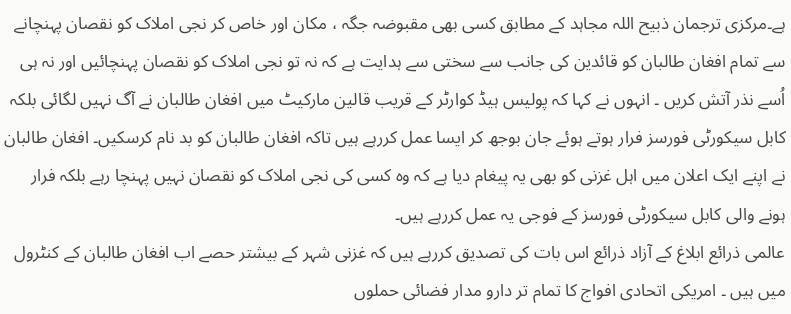ہے۔مرکزی ترجمان ذبیح اللہ مجاہد کے مطابق کسی بھی مقبوضہ جگہ ، مکان اور خاص کر نجی املاک کو نقصان پہنچانے سے تمام افغان طالبان کو قائدین کی جانب سے سختی سے ہدایت ہے کہ نہ تو نجی املاک کو نقصان پہنچائیں اور نہ ہی اُسے نذر آتش کریں ۔ انہوں نے کہا کہ پولیس ہیڈ کوارٹر کے قریب قالین مارکیٹ میں افغان طالبان نے آگ نہیں لگائی بلکہ کابل سیکورٹی فورسز فرار ہوتے ہوئے جان بوجھ کر ایسا عمل کررہے ہیں تاکہ افغان طالبان کو بد نام کرسکیں۔ افغان طالبان نے اپنے ایک اعلان میں اہل غزنی کو بھی یہ پیغام دیا ہے کہ وہ کسی کی نجی املاک کو نقصان نہیں پہنچا رہے بلکہ فرار ہونے والی کابل سیکورٹی فورسز کے فوجی یہ عمل کررہے ہیں۔
عالمی ذرائع ابلاغ کے آزاد ذرائع اس بات کی تصدیق کررہے ہیں کہ غزنی شہر کے بیشتر حصے اب افغان طالبان کے کنٹرول میں ہیں ۔ امریکی اتحادی افواج کا تمام تر دارو مدار فضائی حملوں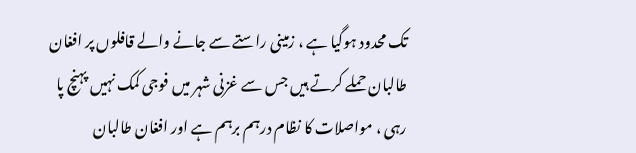تک محدود ہوگیا ہے ، زمینی راستے سے جانے والے قافلوں پر افغان طالبان حملے کرتے ہیں جس سے غزنی شہر میں فوجی کمک نہیں پہنچ پا رہی ، مواصلات کا نظام درہم برہم ہے اور افغان طالبان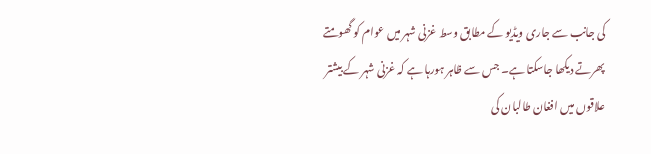کی جانب سے جاری ویڈیو کے مطابق وسط غزنی شہر میں عوام کو گھومتے پھرتے دیکھا جاسکتا ہے۔ جس سے ظاہر ہورہا ہے کہ غزنی شہر کے بیشتر علاقوں میں افغان طالبان کی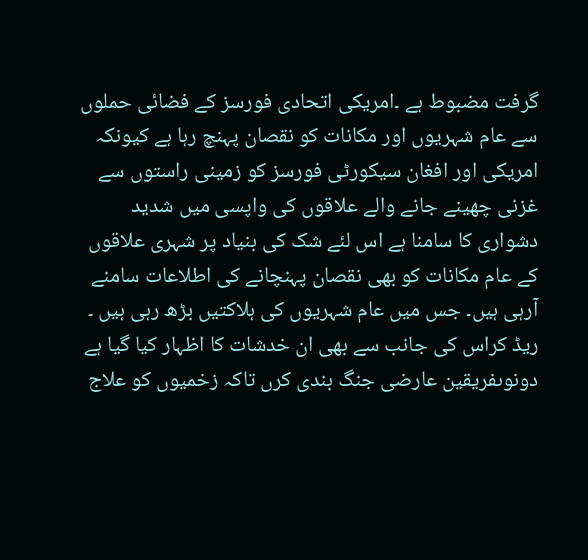گرفت مضبوط ہے ۔امریکی اتحادی فورسز کے فضائی حملوں سے عام شہریوں اور مکانات کو نقصان پہنچ رہا ہے کیونکہ امریکی اور افغان سیکورٹی فورسز کو زمینی راستوں سے غزنی چھینے جانے والے علاقوں کی واپسی میں شدید دشواری کا سامنا ہے اس لئے شک کی بنیاد پر شہری علاقوں کے عام مکانات کو بھی نقصان پہنچانے کی اطلاعات سامنے آرہی ہیں۔ جس میں عام شہریوں کی ہلاکتیں بڑھ رہی ہیں ۔ ریڈ کراس کی جانب سے بھی ان خدشات کا اظہار کیا گیا ہے دونوںفریقین عارضی جنگ بندی کرں تاکہ زخمیوں کو علاج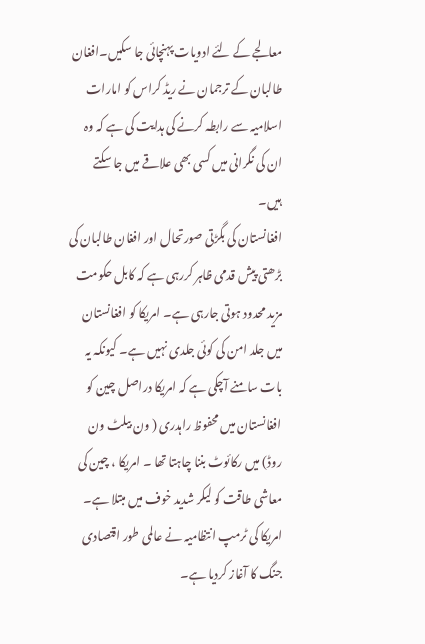معالجے کے لئے ادویات پہنچائی جا سکیں۔افغان طالبان کے ترجمان نے ریڈ کراس کو امارات اسلامیہ سے رابطہ کرنے کی ہدایت کی ہے کہ وہ ان کی نگرانی میں کسی بھی علاقے میں جا سکتے ہیں۔
افغانستان کی بگڑتی صورتحال اور افغان طالبان کی بڑھتی پیش قدمی ظاہر کررہی ہے کہ کابل حکومت مزید محدود ہوتی جارہی ہے۔ امریکا کو افغانستان میں جلد امن کی کوئی جلدی نہیں ہے۔ کیونکہ یہ بات سامنے آچکی ہے کہ امریکا دراصل چین کو افغانستان میں محفوظ راہدری ( ون بیلٹ ون روڈ) میں رکائوٹ بننا چاہتا تھا ۔ امریکا ، چین کی معاشی طاقت کو لیکر شدید خوف میں مبتلا ہے۔ امریکا کی ٹرمپ انتظامیہ نے عالمی طور اقتصادی جنگ کا آغاز کردیا ہے۔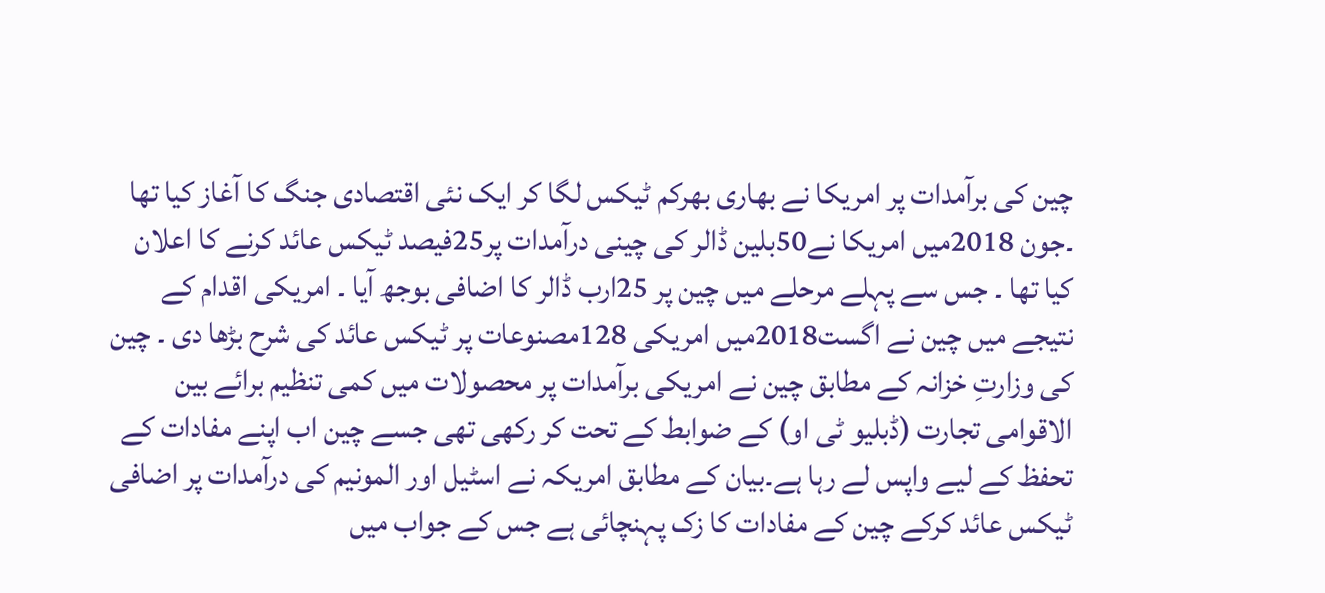چین کی برآمدات پر امریکا نے بھاری بھرکم ٹیکس لگا کر ایک نئی اقتصادی جنگ کا آغاز کیا تھا ۔جون 2018میں امریکا نے50بلین ڈالر کی چینی درآمدات پر25فیصد ٹیکس عائد کرنے کا اعلان کیا تھا ۔ جس سے پہلے مرحلے میں چین پر 25ارب ڈالر کا اضافی بوجھ آیا ۔ امریکی اقدام کے نتیجے میں چین نے اگست2018میں امریکی 128مصنوعات پر ٹیکس عائد کی شرح بڑھا دی ۔ چین کی وزارتِ خزانہ کے مطابق چین نے امریکی برآمدات پر محصولات میں کمی تنظیم برائے بین الاقوامی تجارت (ڈبلیو ٹی او) کے ضوابط کے تحت کر رکھی تھی جسے چین اب اپنے مفادات کے تحفظ کے لیے واپس لے رہا ہے۔بیان کے مطابق امریکہ نے اسٹیل اور المونیم کی درآمدات پر اضافی ٹیکس عائد کرکے چین کے مفادات کا زک پہنچائی ہے جس کے جواب میں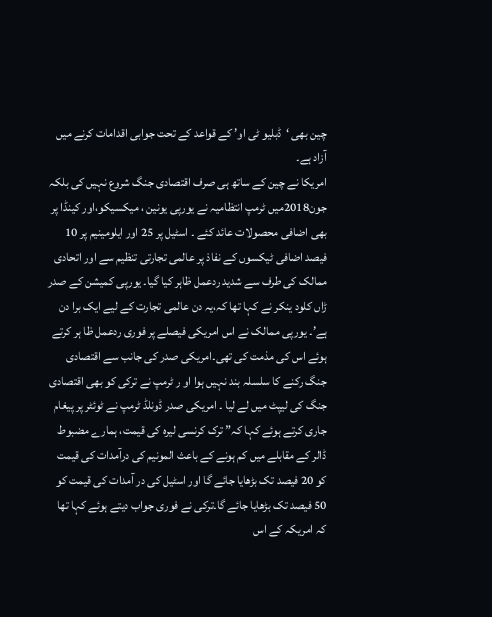چین بھی ‘ڈبلیو ٹی او’ کے قواعد کے تحت جوابی اقدامات کرنے میں آزاد ہے۔
امریکا نے چین کے ساتھ ہی صرف اقتصادی جنگ شروع نہیں کی بلکہ جون2018میں ٹرمپ انتظامیہ نے یورپی یونین ، میکسیکو،اور کینڈا پر بھی اضافی محصولات عائد کئے ۔ اسٹیل پر 25 اور ایلومینیم پر 10 فیصد اضافی ٹیکسوں کے نفاذ پر عالمی تجارتی تنظیم سے اور اتحادی ممالک کی طرف سے شدید ردعمل ظاہر کیا گیا۔ یورپی کمیشن کے صدر ڑاں کلود ینکر نے کہا تھا کہ،یہ دن عالمی تجارت کے لیے ایک برا دن ہے’۔ یورپی ممالک نے اس امریکی فیصلے پر فوری ردعمل ظا ہر کرتے ہوئے اس کی مذمت کی تھی۔امریکی صدر کی جانب سے اقتصادی جنگ رکنے کا سلسلہ بند نہیں ہوا او ر ٹرمپ نے ترکی کو بھی اقتصادی جنگ کی لیپٹ میں لے لیا ۔ امریکی صدر ڈونلڈ ٹرمپ نے ٹوئٹر پر پیغام جاری کرتے ہوئے کہا کہ” ترک کرنسی لیرہ کی قیمت، ہمارے مضبوط ڈالر کے مقابلے میں کم ہونے کے باعث المونیم کی درآمدات کی قیمت کو 20 فیصد تک بڑھایا جائے گا اور اسٹیل کی در آمدات کی قیمت کو 50 فیصد تک بڑھایا جائے گا۔ترکی نے فوری جواب دیتے ہوئے کہا تھا کہ امریکہ کے اس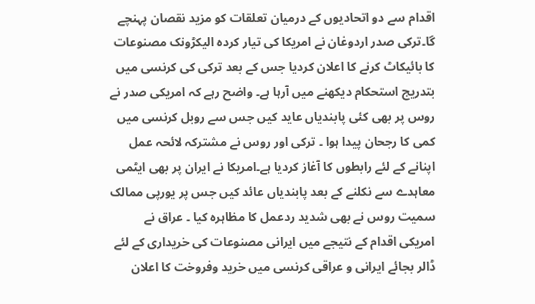اقدام سے دو اتحادیوں کے درمیان تعلقات کو مزید نقصان پہنچے گا۔ترکی صدر اردوغان نے امریکا کی تیار کردہ الیکڑونک مصنوعات کا بائیکاٹ کرنے کا اعلان کردیا جس کے بعد ترکی کی کرنسی میں بتدریج استحکام دیکھنے میں آرہا ہے۔ واضح رہے کہ امریکی صدر نے روس پر بھی کئی پابندیاں عاید کیں جس سے روبل کرنسی میں کمی کا رجحان پیدا ہوا ۔ ترکی اور روس نے مشترکہ لائحہ عمل اپنانے کے لئے رابطوں کا آغاز کردیا ہے۔امریکا نے ایران پر بھی ایٹمی معاہدے سے نکلنے کے بعد پابندیاں عائد کیں جس پر یورپی ممالک سمیت روس نے بھی شدید ردعمل کا مظاہرہ کیا ۔ عراق نے امریکی اقدام کے نتیجے میں ایرانی مصنوعات کی خریداری کے لئے ڈالر بجائے ایرانی و عراقی کرنسی میں خرید وفروخت کا اعلان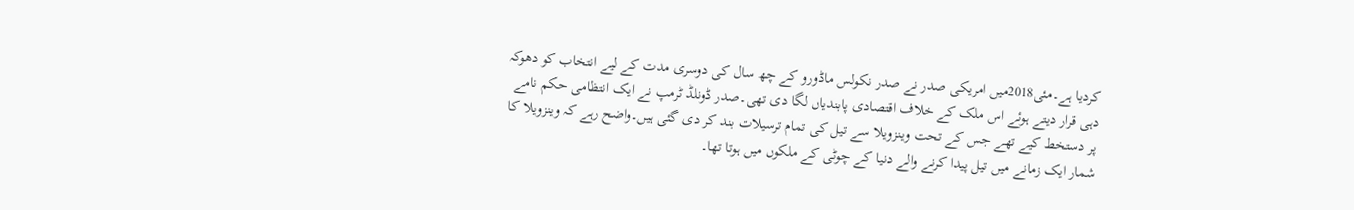کردیا ہے۔مئی2018میں امریکی صدر نے صدر نکولس ماڈورو کے چھ سال کی دوسری مدت کے لیے انتخاب کو دھوکہ دہی قرار دیتے ہوئے اس ملک کے خلاف اقتصادی پابندیاں لگا دی تھی۔صدر ڈونلڈ ٹرمپ نے ایک انتظامی حکم نامے پر دستخط کیے تھے جس کے تحت وینزویلا سے تیل کی تمام ترسیلات بند کر دی گئی ہیں۔واضح رہے کہ وینزویلا کا شمار ایک زمانے میں تیل پیدا کرنے والے دنیا کے چوٹی کے ملکوں میں ہوتا تھا۔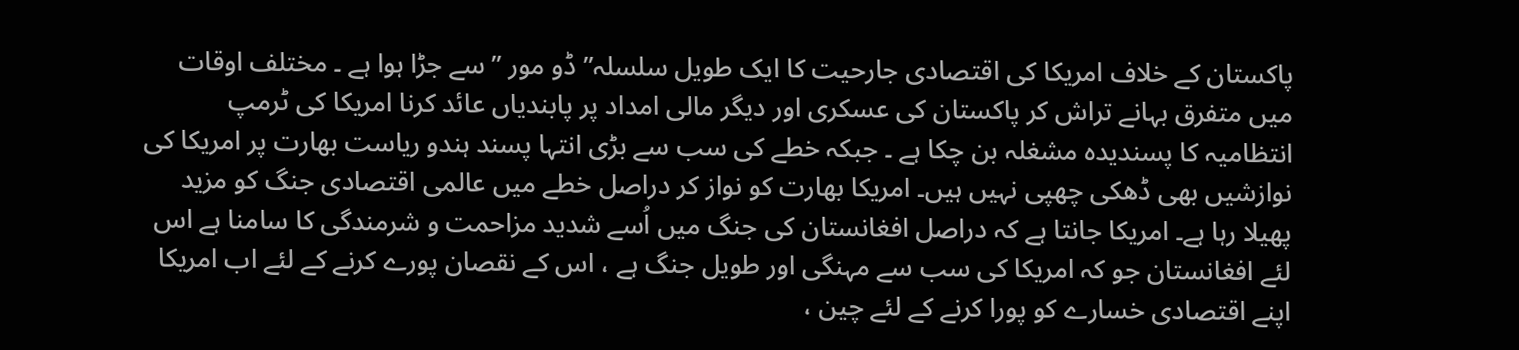پاکستان کے خلاف امریکا کی اقتصادی جارحیت کا ایک طویل سلسلہ” ڈو مور ”سے جڑا ہوا ہے ۔ مختلف اوقات میں متفرق بہانے تراش کر پاکستان کی عسکری اور دیگر مالی امداد پر پابندیاں عائد کرنا امریکا کی ٹرمپ انتظامیہ کا پسندیدہ مشغلہ بن چکا ہے ۔ جبکہ خطے کی سب سے بڑی انتہا پسند ہندو ریاست بھارت پر امریکا کی نوازشیں بھی ڈھکی چھپی نہیں ہیں۔ امریکا بھارت کو نواز کر دراصل خطے میں عالمی اقتصادی جنگ کو مزید پھیلا رہا ہے۔ امریکا جانتا ہے کہ دراصل افغانستان کی جنگ میں اُسے شدید مزاحمت و شرمندگی کا سامنا ہے اس لئے افغانستان جو کہ امریکا کی سب سے مہنگی اور طویل جنگ ہے ، اس کے نقصان پورے کرنے کے لئے اب امریکا اپنے اقتصادی خسارے کو پورا کرنے کے لئے چین ،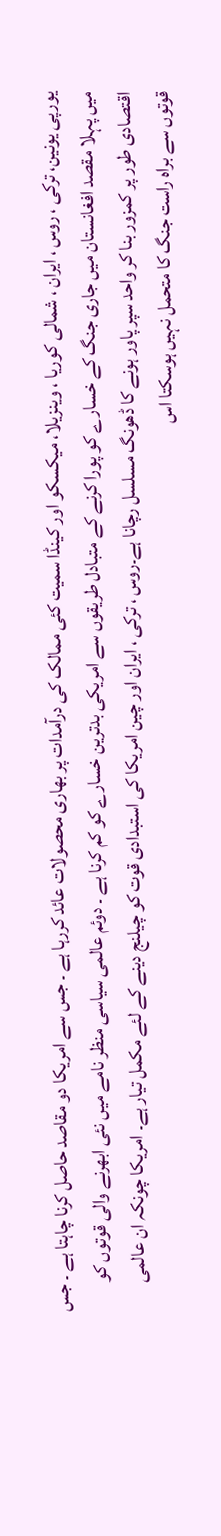یورپی یونین، ترکی ، روس ، ایران ، شمالی کوریا ، وینزیلا، میکسکو اور کینڈا سمیت کئی ممالک کی درآمدات پر بھاری محصولات عائد کررہا ہے ۔ جس سے امریکا دو مقاصد حاصل کرنا چاہتا ہے ۔ جس میں پہلا مقصد افغانستان میں جاری جنگ کے خسارے کو پورا کرنے کے متبادل طریقوں سے امریکی بدترین خسارے کو کم کرنا ہے ۔ دوئم عالمی سیاسی منظر نامے میں نئی ابھرنے والی قوتوں کو اقتصادی طور پر کمزور بنا کر واحد سپر پاور ہونے کا ڈھونگ مسلسل رچانا ہے۔روس ، ترکی ، ایران اور چین امریکا کی استبدادی قوت کو چیلنج دینے کے لئے مکمل تیار ہے۔ امریکا چونکہ ان عالمی قوتوں سے براہ راست جنگ کا متحمل نہیں ہوسکتا اس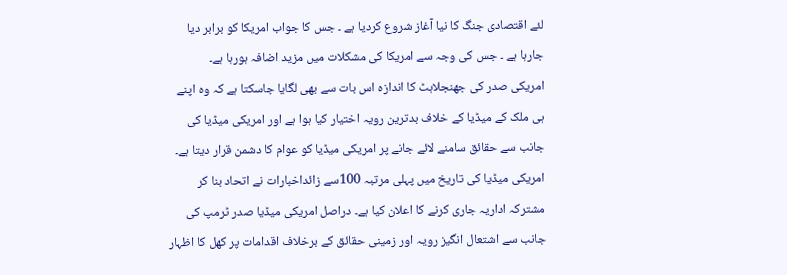لئے اقتصادی جنگ کا نیا آغاز شروع کردیا ہے ۔ جس کا جواب امریکا کو برابر دیا جارہا ہے ۔ جس کی وجہ سے امریکا کی مشکلات میں مزید اضافہ ہورہا ہے۔
امریکی صدر کی جھنجلاہٹ کا اندازہ اس بات سے بھی لگایا جاسکتا ہے کہ وہ اپنے ہی ملک کے میڈیا کے خلاف بدترین رویہ اختیار کیا ہوا ہے اور امریکی میڈیا کی جانب سے حقائق سامنے لائے جانے پر امریکی میڈیا کو عوام کا دشمن قرار دیتا ہے۔ امریکی میڈیا کی تاریخ میں پہلی مرتبہ 100سے زائداخبارات نے اتحاد بنا کر مشترکہ اداریہ جاری کرنے کا اعلان کیا ہے۔ دراصل امریکی میڈیا صدر ٹرمپ کی جانب سے اشتعال انگیز رویہ اور زمینی حقائق کے برخلاف اقدامات پر کھل کا اظہار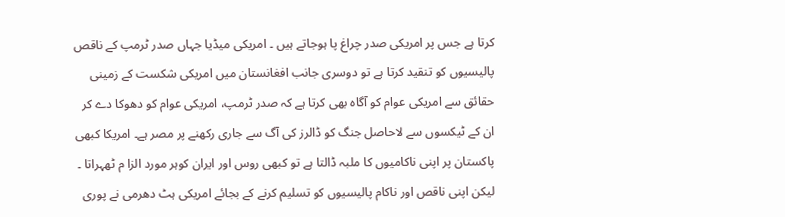کرتا ہے جس پر امریکی صدر چراغ پا ہوجاتے ہیں ۔ امریکی میڈیا جہاں صدر ٹرمپ کے ناقص پالیسیوں کو تنقید کرتا ہے تو دوسری جانب افغانستان میں امریکی شکست کے زمینی حقائق سے امریکی عوام کو آگاہ بھی کرتا ہے کہ صدر ٹرمپ، امریکی عوام کو دھوکا دے کر ان کے ٹیکسوں سے لاحاصل جنگ کو ڈالرز کی آگ سے جاری رکھنے پر مصر ہے۔ امریکا کبھی پاکستان پر اپنی ناکامیوں کا ملبہ ڈالتا ہے تو کبھی روس اور ایران کوہر مورد الزا م ٹھہراتا ۔ لیکن اپنی ناقص اور ناکام پالیسیوں کو تسلیم کرنے کے بجائے امریکی ہٹ دھرمی نے پوری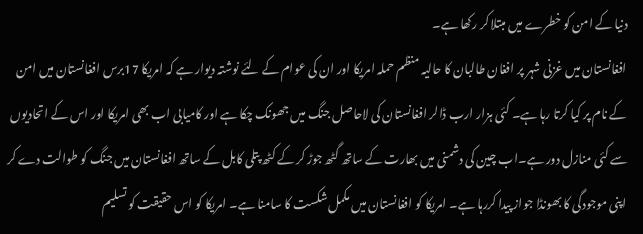دنیا کے امن کو خطرے میں مبتلا کر رکھا ہے۔
افغانستان میں غزنی شہر پر افغان طالبان کا حالیہ منظم حملہ امریکا اور ان کی عوام کے لئے نوشتہ دیوار ہے کہ امریکا 17برس افغانستان میں امن کے نام پر کیا کرتا رہا ہے۔ کئی ہزار ارب ڈالر افغانستان کی لاحاصل جنگ میں جھونک چکا ہے اور کامیابی اب بھی امریکا اور اس کے اتحادیوں سے کئی منازل دور ہے۔اب چین کی دشمنی میں بھارت کے ساتھ گٹھ جوڑ کر کے کٹھ پتلی کابل کے ساتھ افغانستان میں جنگ کو طوالت دے کر اپنی موجودگی کا بھونڈا جواز پیدا کررہا ہے۔ امریکا کو افغانستان میں مکمل شکست کا سامنا ہے۔ امریکا کو اس حقیقت کو تسلیم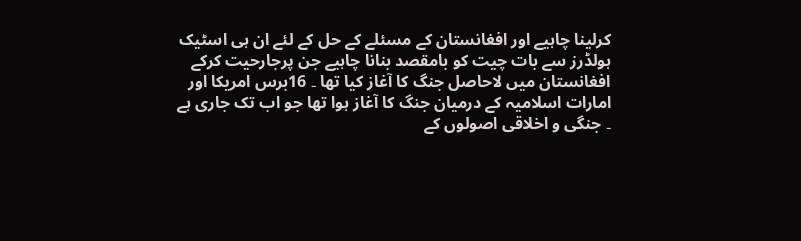کرلینا چاہیے اور افغانستان کے مسئلے کے حل کے لئے ان ہی اسٹیک ہولڈرز سے بات چیت کو بامقصد بنانا چاہیے جن پرجارحیت کرکے افغانستان میں لاحاصل جنگ کا آغاز کیا تھا ۔ 16برس امریکا اور امارات اسلامیہ کے درمیان جنگ کا آغاز ہوا تھا جو اب تک جاری ہے ۔ جنگی و اخلاقی اصولوں کے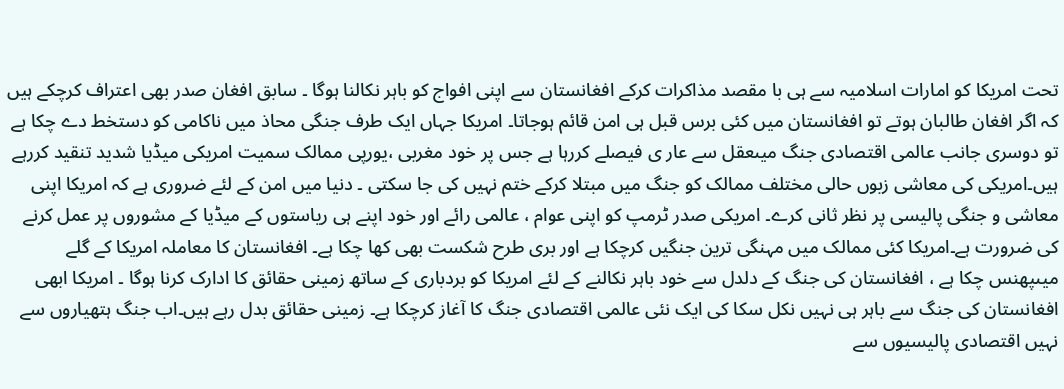تحت امریکا کو امارات اسلامیہ سے ہی با مقصد مذاکرات کرکے افغانستان سے اپنی افواج کو باہر نکالنا ہوگا ۔ سابق افغان صدر بھی اعتراف کرچکے ہیں کہ اگر افغان طالبان ہوتے تو افغانستان میں کئی برس قبل ہی امن قائم ہوجاتا۔ امریکا جہاں ایک طرف جنگی محاذ میں ناکامی کو دستخط دے چکا ہے تو دوسری جانب عالمی اقتصادی جنگ میںعقل سے عار ی فیصلے کررہا ہے جس پر خود مغربی ،یورپی ممالک سمیت امریکی میڈیا شدید تنقید کررہے ہیں۔امریکی کی معاشی زبوں حالی مختلف ممالک کو جنگ میں مبتلا کرکے ختم نہیں کی جا سکتی ۔ دنیا میں امن کے لئے ضروری ہے کہ امریکا اپنی معاشی و جنگی پالیسی پر نظر ثانی کرے۔ امریکی صدر ٹرمپ کو اپنی عوام ، عالمی رائے اور خود اپنے ہی ریاستوں کے میڈیا کے مشوروں پر عمل کرنے کی ضرورت ہے۔امریکا کئی ممالک میں مہنگی ترین جنگیں کرچکا ہے اور بری طرح شکست بھی کھا چکا ہے۔ افغانستان کا معاملہ امریکا کے گلے میںپھنس چکا ہے ، افغانستان کی جنگ کے دلدل سے خود باہر نکالنے کے لئے امریکا کو بردباری کے ساتھ زمینی حقائق کا ادارک کرنا ہوگا ۔ امریکا ابھی افغانستان کی جنگ سے باہر ہی نہیں نکل سکا کی ایک نئی عالمی اقتصادی جنگ کا آغاز کرچکا ہے۔ زمینی حقائق بدل رہے ہیں۔اب جنگ ہتھیاروں سے نہیں اقتصادی پالیسیوں سے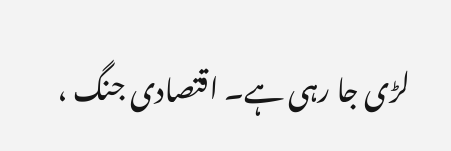لڑی جا رہی ہے۔ اقتصادی جنگ ،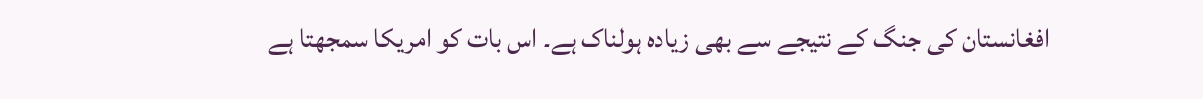افغانستان کی جنگ کے نتیجے سے بھی زیادہ ہولناک ہے۔ اس بات کو امریکا سمجھتا ہے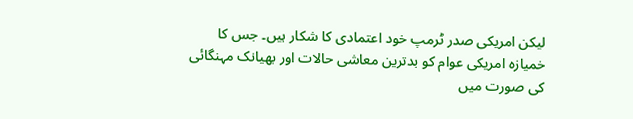لیکن امریکی صدر ٹرمپ خود اعتمادی کا شکار ہیں۔ جس کا خمیازہ امریکی عوام کو بدترین معاشی حالات اور بھیانک مہنگائی کی صورت میں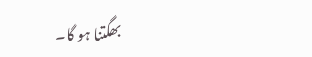بھگتنا ہو گا۔